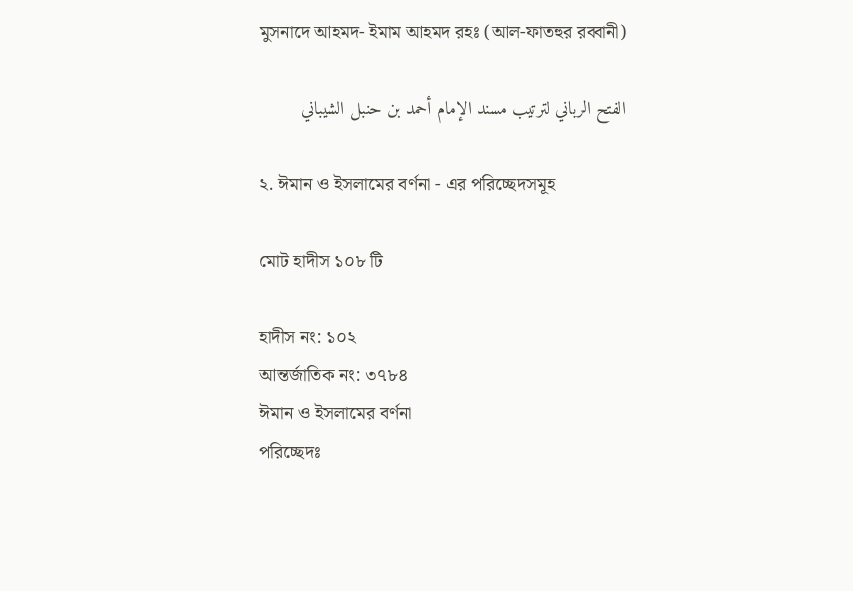মুসনাদে আহমদ- ইমাম আহমদ রহঃ (আল-ফাতহুর রব্বানী)

الفتح الرباني لترتيب مسند الإمام أحمد بن حنبل الشيباني

২. ঈমান ও ইসলামের বর্ণনা - এর পরিচ্ছেদসমূহ

মোট হাদীস ১০৮ টি

হাদীস নং: ১০২
আন্তর্জাতিক নং: ৩৭৮৪
ঈমান ও ইসলামের বর্ণনা
পরিচ্ছেদঃ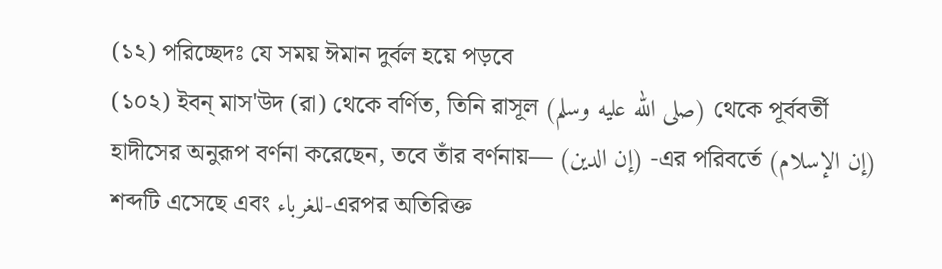(১২) পরিচ্ছেদঃ যে সময় ঈমান দুর্বল হয়ে পড়বে
(১০২) ইবন্ মাস'উদ (রা) থেকে বর্ণিত, তিনি রাসূল (صلى الله عليه وسلم) থেকে পূর্ববর্তী হাদীসের অনুরূপ বর্ণনা করেছেন, তবে তাঁর বর্ণনায়— (إن الدين) -এর পরিবর্তে (إن الإسلام) শব্দটি এসেছে এবং للغرباء-এরপর অতিরিক্ত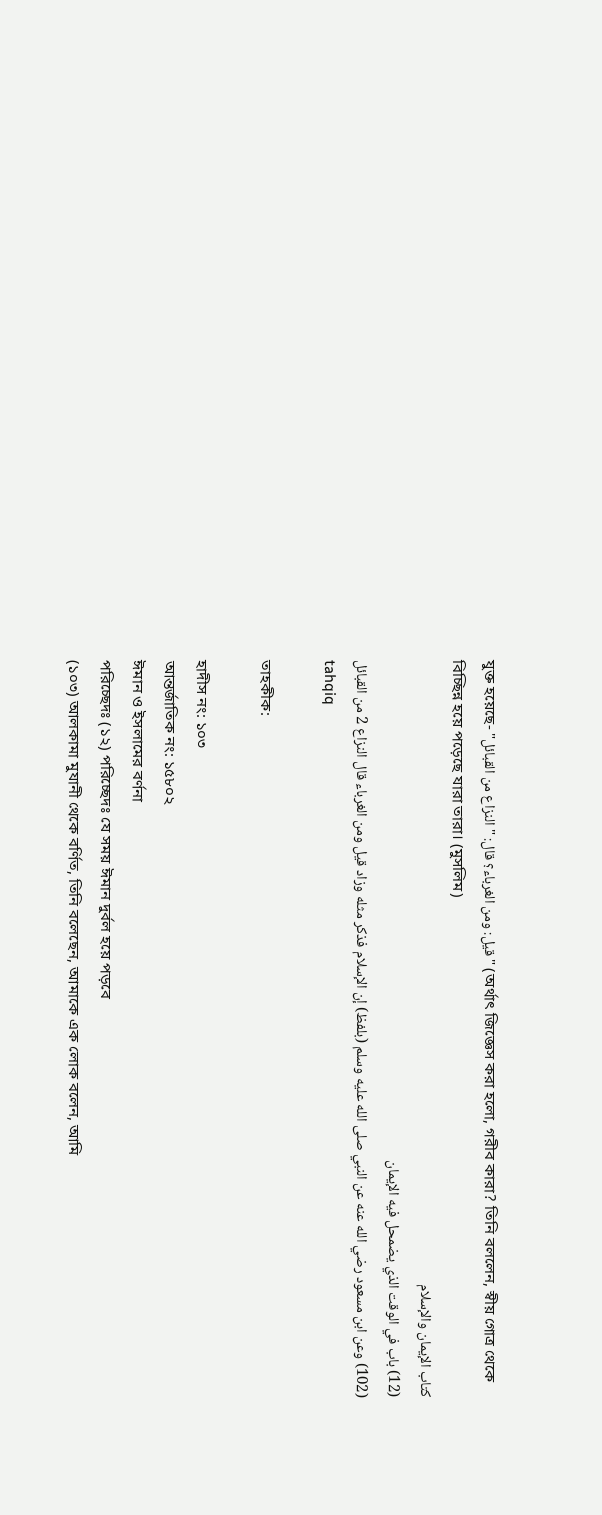যুক্ত হয়েছে- "قيل: ومن الغرباء؟ قال: " النزاع من القبائل" (অর্থাৎ জিজ্ঞেস করা হলো, গরীব কারা? তিনি বললেন, স্বীয় গোত্র থেকে বিচ্ছিন্ন হয়ে পড়েছে যারা তারা। (মুসলিম)
كتاب الإيمان والإسلام
(12) باب في الوقت الذي يضمحل فيه الإيمان
(102) وعن ابن مسعود رضي الله عنه عن النبي صلى الله عليه وسلم (بلفظ) إن الإسلام فذكر مثله وزاد قيل ومن الغرباء قال النزاع 2 من القبائل
tahqiq

তাহকীক:

হাদীস নং: ১০৩
আন্তর্জাতিক নং: ১৫৮০২
ঈমান ও ইসলামের বর্ণনা
পরিচ্ছেদঃ (১২) পরিচ্ছেদঃ যে সময় ঈমান দুর্বল হয়ে পড়বে
(১০৩) আলকামা মুযানী থেকে বর্ণিত, তিনি বলেছেন, আমাকে এক লোক বলেন, আমি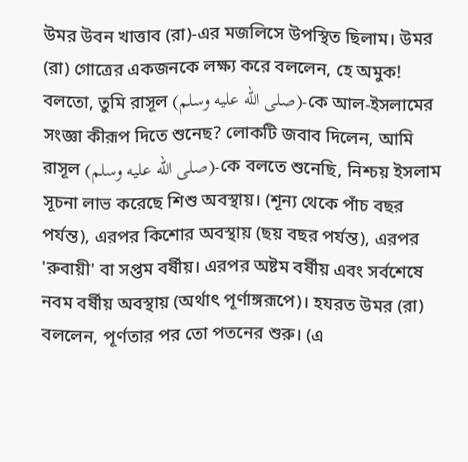উমর উবন খাত্তাব (রা)-এর মজলিসে উপস্থিত ছিলাম। উমর (রা) গোত্রের একজনকে লক্ষ্য করে বললেন, হে অমুক! বলতো, তুমি রাসূল (صلى الله عليه وسلم)-কে আল-ইসলামের সংজ্ঞা কীরূপ দিতে শুনেছ? লোকটি জবাব দিলেন, আমি রাসূল (صلى الله عليه وسلم)-কে বলতে শুনেছি, নিশ্চয় ইসলাম সূচনা লাভ করেছে শিশু অবস্থায়। (শূন্য থেকে পাঁচ বছর পর্যন্ত), এরপর কিশোর অবস্থায় (ছয় বছর পর্যন্ত), এরপর 'রুবায়ী' বা সপ্তম বর্ষীয়। এরপর অষ্টম বর্ষীয় এবং সর্বশেষে নবম বর্ষীয় অবস্থায় (অর্থাৎ পূর্ণাঙ্গরূপে)। হযরত উমর (রা) বললেন, পূর্ণতার পর তো পতনের শুরু। (এ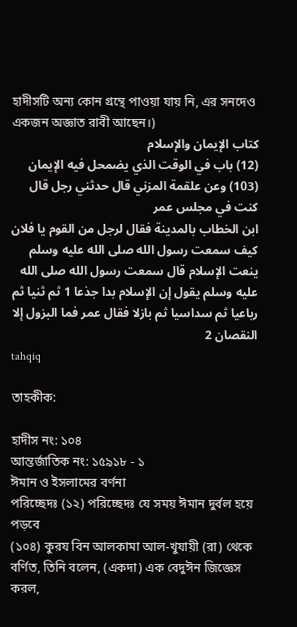হাদীসটি অন্য কোন গ্রন্থে পাওয়া যায় নি, এর সনদেও একজন অজ্ঞাত রাবী আছেন।)
كتاب الإيمان والإسلام
(12) باب في الوقت الذي يضمحل فيه الإيمان
(103) وعن علقمة المزني قال حدثني رجل قال كنت في مجلس عمر
ابن الخطاب بالمدينة فقال لرجل من القوم يا فلان كيف سمعت رسول الله صلى الله عليه وسلم ينعت الإسلام قال سمعت رسول الله صلى الله عليه وسلم يقول إن الإسلام بدا جذعا 1 ثم ثنيا ثم رباعيا ثم سداسيا ثم بازلا فقال عمر فما البزول إلا النقصان 2
tahqiq

তাহকীক:

হাদীস নং: ১০৪
আন্তর্জাতিক নং: ১৫৯১৮ - ১
ঈমান ও ইসলামের বর্ণনা
পরিচ্ছেদঃ (১২) পরিচ্ছেদঃ যে সময় ঈমান দুর্বল হয়ে পড়বে
(১০৪) কুরয বিন আলকামা আল-খুযায়ী (রা) থেকে বর্ণিত, তিনি বলেন, (একদা) এক বেদুঈন জিজ্ঞেস করল,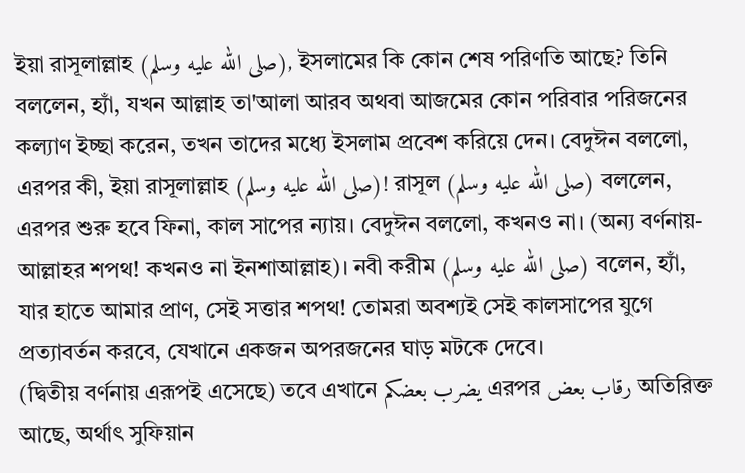ইয়া রাসূলাল্লাহ (صلى الله عليه وسلم), ইসলামের কি কোন শেষ পরিণতি আছে? তিনি বললেন, হ্যাঁ, যখন আল্লাহ তা'আলা আরব অথবা আজমের কোন পরিবার পরিজনের কল্যাণ ইচ্ছা করেন, তখন তাদের মধ্যে ইসলাম প্রবেশ করিয়ে দেন। বেদুঈন বললো, এরপর কী, ইয়া রাসূলাল্লাহ (صلى الله عليه وسلم)! রাসূল (صلى الله عليه وسلم) বললেন, এরপর শুরু হবে ফিনা, কাল সাপের ন্যায়। বেদুঈন বললো, কখনও না। (অন্য বর্ণনায়- আল্লাহর শপথ! কখনও না ইনশাআল্লাহ)। নবী করীম (صلى الله عليه وسلم) বলেন, হ্যাঁ, যার হাতে আমার প্রাণ, সেই সত্তার শপথ! তোমরা অবশ্যই সেই কালসাপের যুগে প্রত্যাবর্তন করবে, যেখানে একজন অপরজনের ঘাড় মটকে দেবে।
(দ্বিতীয় বর্ণনায় এরূপই এসেছে) তবে এখানে يضرب بعضكم এরপর رقاب بعض অতিরিক্ত আছে, অর্থাৎ সুফিয়ান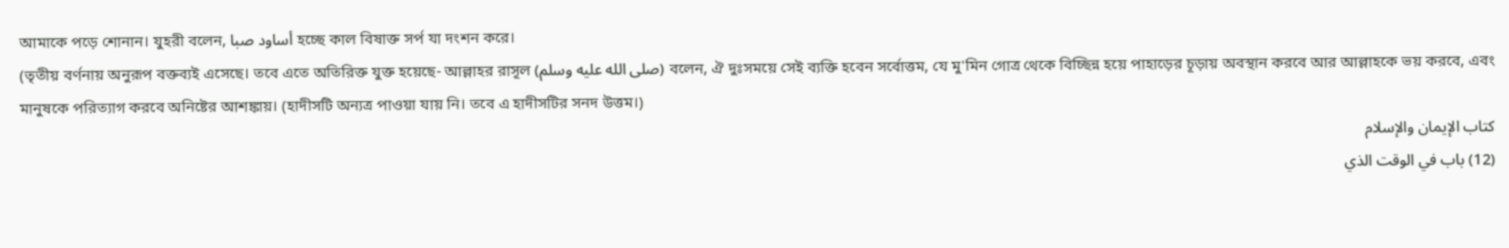আমাকে পড়ে শোনান। যুহরী বলেন, أساود صبا হচ্ছে কাল বিষাক্ত সৰ্প যা দংশন করে।
(তৃতীয় বর্ণনায় অনুরূপ বক্তব্যই এসেছে। তবে এতে অতিরিক্ত যুক্ত হয়েছে- আল্লাহর রাসূল (صلى الله عليه وسلم) বলেন, ঐ দুঃসময়ে সেই ব্যক্তি হবেন সর্বোত্তম, যে মু'মিন গোত্র থেকে বিচ্ছিন্ন হয়ে পাহাড়ের চূড়ায় অবস্থান করবে আর আল্লাহকে ভয় করবে, এবং মানুষকে পরিত্যাগ করবে অনিষ্টের আশঙ্কায়। (হাদীসটি অন্যত্র পাওয়া যায় নি। তবে এ হাদীসটির সনদ উত্তম।)
كتاب الإيمان والإسلام
(12) باب في الوقت الذي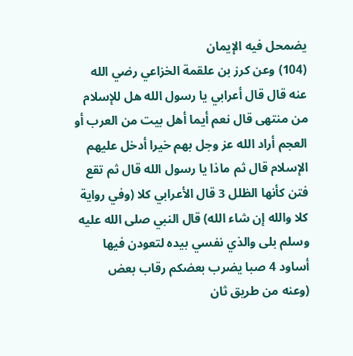يضمحل فيه الإيمان
(104) وعن كرز بن علقمة الخزاعي رضي الله عنه قال قال أعرابي يا رسول الله هل للإسلام من منتهى قال نعم أيما أهل بيت من العرب أو العجم أراد الله عز وجل بهم خيرا أدخل عليهم الإسلام قال ثم ماذا يا رسول الله قال ثم تقع فتن كأنها الظلل 3 قال الأعرابي كلا (وفي رواية كلا والله إن شاء الله) قال النبي صلى الله عليه وسلم بلى والذي نفسي بيده لتعودن فيها أساود 4 صبا يضرب بعضكم رقاب بعض
(وعنه من طريق ثان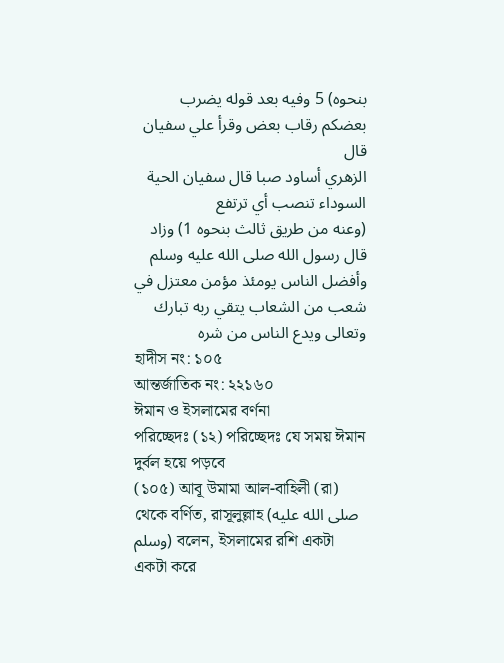بنحوه) 5 وفيه بعد قوله يضرب بعضكم رقاب بعض وقرأ علي سفيان قال
الزهري أساود صبا قال سفيان الحية السوداء تنصب أي ترتفع
(وعنه من طريق ثالث بنحوه 1) وزاد قال رسول الله صلى الله عليه وسلم وأفضل الناس يومئذ مؤمن معتزل في شعب من الشعاب يتقي ربه تبارك وتعالى ويدع الناس من شره
হাদীস নং: ১০৫
আন্তর্জাতিক নং: ২২১৬০
ঈমান ও ইসলামের বর্ণনা
পরিচ্ছেদঃ (১২) পরিচ্ছেদঃ যে সময় ঈমান দুর্বল হয়ে পড়বে
(১০৫) আবূ উমামা আল-বাহিলী (রা) থেকে বর্ণিত, রাসূলুল্লাহ (صلى الله عليه وسلم) বলেন, ইসলামের রশি একটা একটা করে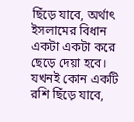ছিঁড়ে যাবে, অর্থাৎ ইসলামের বিধান একটা একটা করে ছেড়ে দেয়া হবে। যখনই কোন একটি রশি ছিঁড়ে যাবে,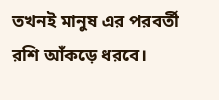তখনই মানুষ এর পরবর্তী রশি আঁকড়ে ধরবে।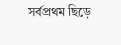সর্বপ্রথম ছিড়ে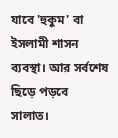যাবে 'হুকুম' বা ইসলামী শাসন ব্যবস্থা। আর সর্বশেষ ছিড়ে পড়বে সালাত।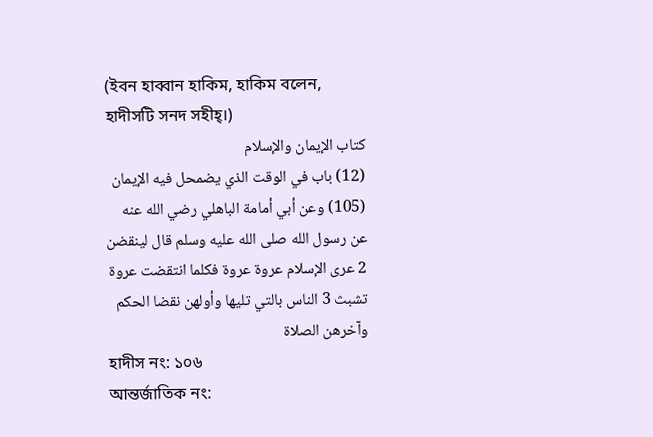(ইবন হাব্বান হাকিম, হাকিম বলেন, হাদীসটি সনদ সহীহ্।)
كتاب الإيمان والإسلام
(12) باب في الوقت الذي يضمحل فيه الإيمان
(105) وعن أبي أمامة الباهلي رضي الله عنه عن رسول الله صلى الله عليه وسلم قال لينقضن 2 عرى الإسلام عروة عروة فكلما انتقضت عروة تشبث 3 الناس بالتي تليها وأولهن نقضا الحكم وآخرهن الصلاة
হাদীস নং: ১০৬
আন্তর্জাতিক নং: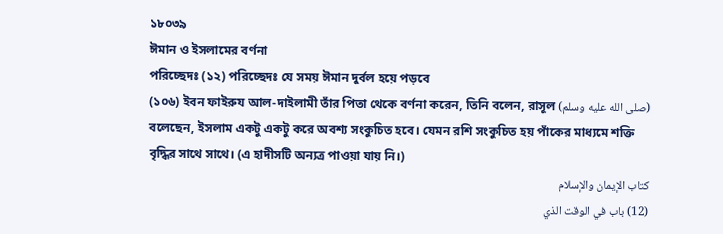১৮০৩৯
ঈমান ও ইসলামের বর্ণনা
পরিচ্ছেদঃ (১২) পরিচ্ছেদঃ যে সময় ঈমান দুর্বল হয়ে পড়বে
(১০৬) ইবন ফাইরুয আল-দাইলামী তাঁর পিতা থেকে বর্ণনা করেন, তিনি বলেন, রাসূল (صلى الله عليه وسلم) বলেছেন, ইসলাম একটু একটু করে অবশ্য সংকুচিত হবে। যেমন রশি সংকুচিত হয় পাঁকের মাধ্যমে শক্তি বৃদ্ধির সাথে সাথে। (এ হাদীসটি অন্যত্র পাওয়া যায় নি।)
كتاب الإيمان والإسلام
(12) باب في الوقت الذي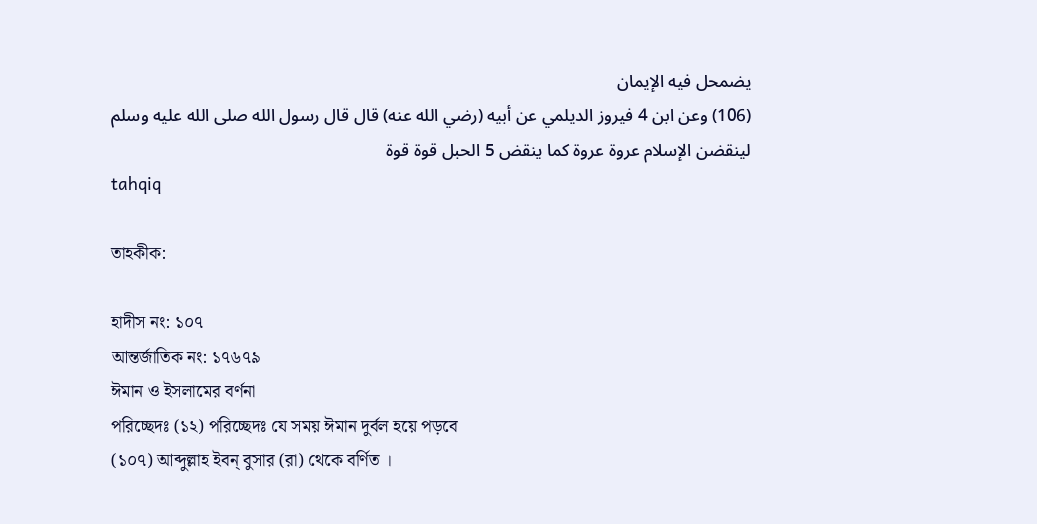يضمحل فيه الإيمان
(106) وعن ابن 4 فيروز الديلمي عن أبيه (رضي الله عنه) قال قال رسول الله صلى الله عليه وسلم لينقضن الإسلام عروة عروة كما ينقض 5 الحبل قوة قوة
tahqiq

তাহকীক:

হাদীস নং: ১০৭
আন্তর্জাতিক নং: ১৭৬৭৯
ঈমান ও ইসলামের বর্ণনা
পরিচ্ছেদঃ (১২) পরিচ্ছেদঃ যে সময় ঈমান দুর্বল হয়ে পড়বে
(১০৭) আব্দুল্লাহ ইবন্ বুসার (রা) থেকে বর্ণিত ।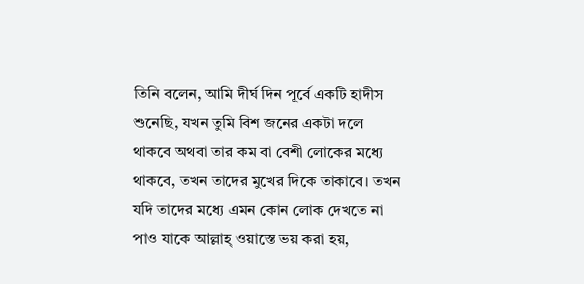তিনি বলেন, আমি দীর্ঘ দিন পূর্বে একটি হাদীস শুনেছি, যখন তুমি বিশ জনের একটা দলে থাকবে অথবা তার কম বা বেশী লোকের মধ্যে থাকবে, তখন তাদের মুখের দিকে তাকাবে। তখন যদি তাদের মধ্যে এমন কোন লোক দেখতে না পাও যাকে আল্লাহ্ ওয়াস্তে ভয় করা হয়,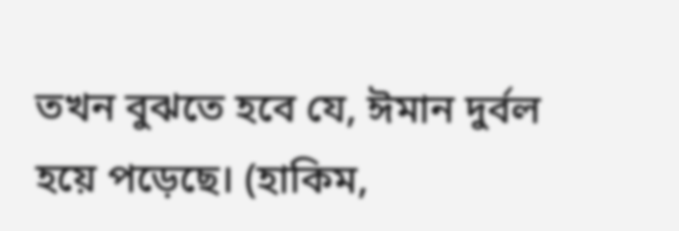তখন বুঝতে হবে যে, ঈমান দুর্বল হয়ে পড়েছে। (হাকিম,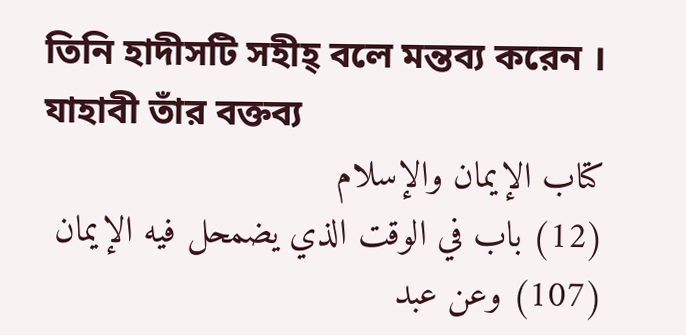তিনি হাদীসটি সহীহ্ বলে মন্তব্য করেন । যাহাবী তাঁর বক্তব্য
كتاب الإيمان والإسلام
(12) باب في الوقت الذي يضمحل فيه الإيمان
(107) وعن عبد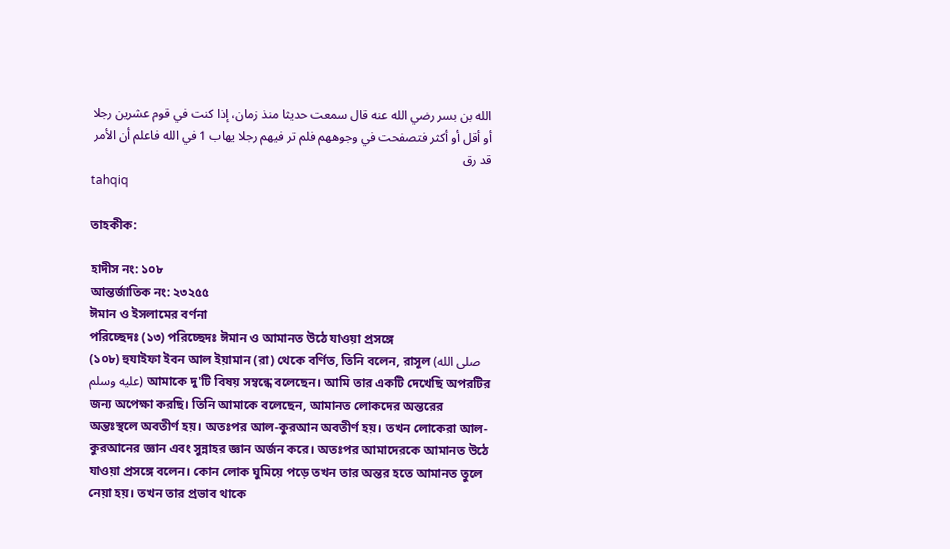الله بن بسر رضي الله عنه قال سمعت حديثا منذ زمان، إذا كنت في قوم عشرين رجلا أو أقل أو أكثر فتصفحت في وجوههم فلم تر فيهم رجلا يهاب 1 في الله فاعلم أن الأمر قد رق
tahqiq

তাহকীক:

হাদীস নং: ১০৮
আন্তর্জাতিক নং: ২৩২৫৫
ঈমান ও ইসলামের বর্ণনা
পরিচ্ছেদঃ (১৩) পরিচ্ছেদঃ ঈমান ও আমানত উঠে যাওয়া প্রসঙ্গে
(১০৮) হুযাইফা ইবন আল ইয়ামান (রা) থেকে বর্ণিত, তিনি বলেন, রাসূল (صلى الله عليه وسلم) আমাকে দু'টি বিষয় সম্বন্ধে বলেছেন। আমি তার একটি দেখেছি অপরটির জন্য অপেক্ষা করছি। তিনি আমাকে বলেছেন, আমানত লোকদের অন্তরের অন্তঃস্থলে অবতীর্ণ হয়। অতঃপর আল-কুরআন অবতীর্ণ হয়। তখন লোকেরা আল-কুরআনের জ্ঞান এবং সুন্নাহর জ্ঞান অর্জন করে। অতঃপর আমাদেরকে আমানত উঠে যাওয়া প্রসঙ্গে বলেন। কোন লোক ঘুমিয়ে পড়ে তখন তার অন্তর হতে আমানত তুলে নেয়া হয়। তখন তার প্রভাব থাকে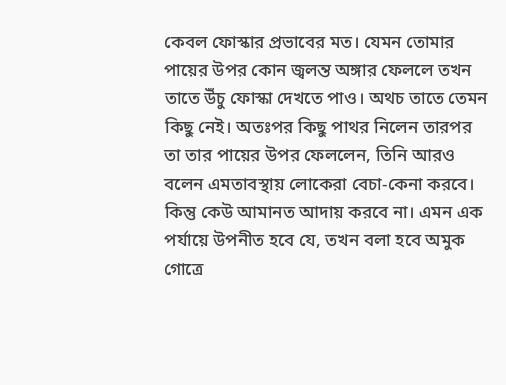কেবল ফোস্কার প্রভাবের মত। যেমন তোমার পায়ের উপর কোন জ্বলন্ত অঙ্গার ফেললে তখন তাতে উঁচু ফোস্কা দেখতে পাও। অথচ তাতে তেমন কিছু নেই। অতঃপর কিছু পাথর নিলেন তারপর তা তার পায়ের উপর ফেললেন, তিনি আরও বলেন এমতাবস্থায় লোকেরা বেচা-কেনা করবে। কিন্তু কেউ আমানত আদায় করবে না। এমন এক পর্যায়ে উপনীত হবে যে, তখন বলা হবে অমুক গোত্রে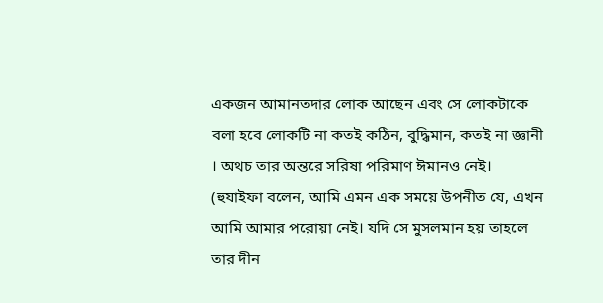একজন আমানতদার লোক আছেন এবং সে লোকটাকে বলা হবে লোকটি না কতই কঠিন, বুদ্ধিমান, কতই না জ্ঞানী । অথচ তার অন্তরে সরিষা পরিমাণ ঈমানও নেই। (হুযাইফা বলেন, আমি এমন এক সময়ে উপনীত যে, এখন আমি আমার পরোয়া নেই। যদি সে মুসলমান হয় তাহলে তার দীন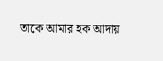তাকে আমার হক আদায়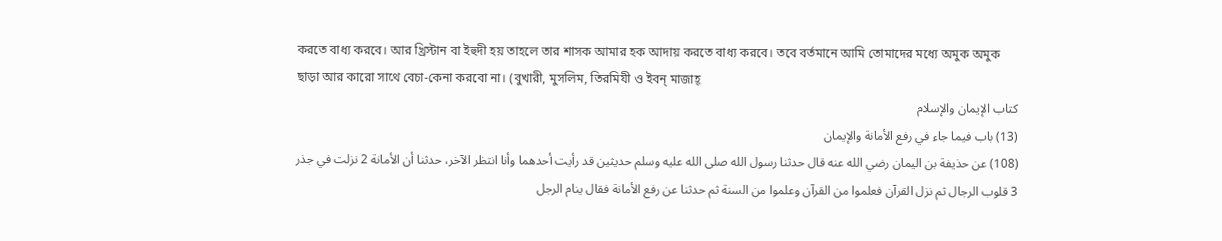করতে বাধ্য করবে। আর খ্রিস্টান বা ইহুদী হয় তাহলে তার শাসক আমার হক আদায় করতে বাধ্য করবে। তবে বর্তমানে আমি তোমাদের মধ্যে অমুক অমুক ছাড়া আর কারো সাথে বেচা-কেনা করবো না। (বুখারী, মুসলিম, তিরমিযী ও ইবন্ মাজাহ্
كتاب الإيمان والإسلام
(13) باب فيما جاء في رفع الأمانة والإيمان
(108) عن حذيفة بن اليمان رضي الله عنه قال حدثنا رسول الله صلى الله عليه وسلم حديثين قد رأيت أحدهما وأنا انتظر الآخر، حدثنا أن الأمانة 2 نزلت في جذر 3 قلوب الرجال ثم نزل القرآن فعلموا من القرآن وعلموا من السنة ثم حدثنا عن رفع الأمانة فقال ينام الرجل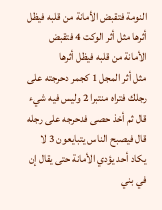النومة فتقبض الأمانة من قلبه فيظل أثرها مثل أثر الوكت 4 فتقبض الأمانة من قلبه فيظل أثرها
مثل أثر المجل 1 كجمر دحرجته على رجلك فتراه منتبرا 2 وليس فيه شيء قال ثم أخذ حصى فدحرجه على رجله قال فيصبح الناس يتبايعون 3 لا يكاد أحد يؤدي الأمانة حتى يقال إن في بني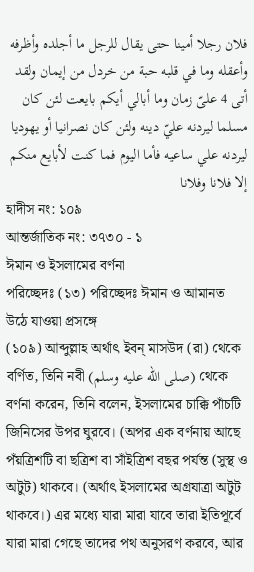فلان رجلا أمينا حتى يقال للرجل ما أجلده وأظرفه وأعقله وما في قلبه حبة من خردل من إيمان ولقد أتى 4 علىّ زمان وما أبالي أيكم بايعت لئن كان مسلما ليردنه عليّ دينه ولئن كان نصرانيا أو يهوديا ليردنه علي ساعيه فأما اليوم فما كنت لأبايع منكم إلا فلانا وفلانا
হাদীস নং: ১০৯
আন্তর্জাতিক নং: ৩৭৩০ - ১
ঈমান ও ইসলামের বর্ণনা
পরিচ্ছেদঃ (১৩) পরিচ্ছেদঃ ঈমান ও আমানত উঠে যাওয়া প্রসঙ্গে
(১০৯) আব্দুল্লাহ অর্থাৎ ইবন্ মাসউদ (রা) থেকে বর্ণিত, তিনি নবী (صلى الله عليه وسلم) থেকে বর্ণনা করেন, তিনি বলেন, ইসলামের চাক্কি পাঁচটি জিনিসের উপর ঘুরবে। (অপর এক বর্ণনায় আছে পঁয়ত্রিশটি বা ছত্রিশ বা সাঁইত্রিশ বছর পর্যন্ত (সুস্থ ও অটুট) থাকবে। (অর্থাৎ ইসলামের অগ্রযাত্রা অটুট থাকবে।) এর মধ্যে যারা মারা যাবে তারা ইতিপূর্বে যারা মারা গেছে তাদের পথ অনুসরণ করবে, আর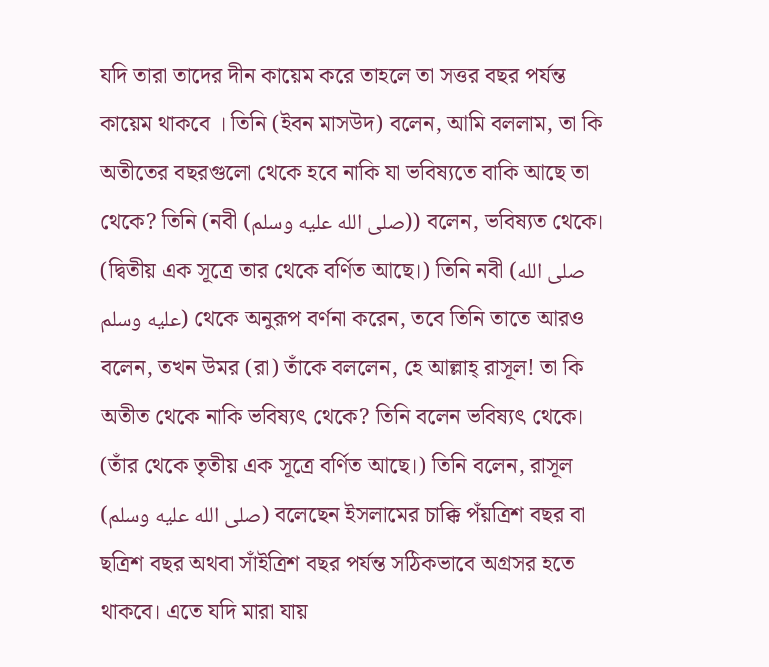যদি তারা তাদের দীন কায়েম করে তাহলে তা সত্তর বছর পর্যন্ত কায়েম থাকবে । তিনি (ইবন মাসউদ) বলেন, আমি বললাম, তা কি অতীতের বছরগুলো থেকে হবে নাকি যা ভবিষ্যতে বাকি আছে তা থেকে? তিনি (নবী (صلى الله عليه وسلم)) বলেন, ভবিষ্যত থেকে।
(দ্বিতীয় এক সূত্রে তার থেকে বর্ণিত আছে।) তিনি নবী (صلى الله عليه وسلم) থেকে অনুরূপ বর্ণনা করেন, তবে তিনি তাতে আরও বলেন, তখন উমর (রা) তাঁকে বললেন, হে আল্লাহ্ রাসূল! তা কি অতীত থেকে নাকি ভবিষ্যৎ থেকে? তিনি বলেন ভবিষ্যৎ থেকে।
(তাঁর থেকে তৃতীয় এক সূত্রে বর্ণিত আছে।) তিনি বলেন, রাসূল (صلى الله عليه وسلم) বলেছেন ইসলামের চাক্কি পঁয়ত্রিশ বছর বা ছত্রিশ বছর অথবা সাঁইত্রিশ বছর পর্যন্ত সঠিকভাবে অগ্রসর হতে থাকবে। এতে যদি মারা যায়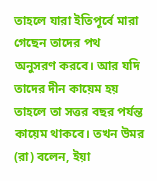তাহলে যারা ইতিপূর্বে মারা গেছেন তাদের পথ অনুসরণ করবে। আর যদি তাদের দীন কায়েম হয় তাহলে তা সত্তর বছর পর্যন্ত কায়েম থাকবে। তখন উমর (রা) বলেন, ইয়া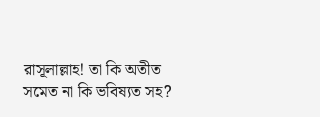রাসূলাল্লাহ! তা কি অতীত সমেত না কি ভবিষ্যত সহ?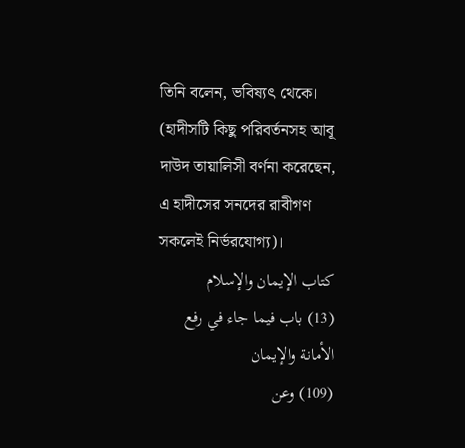তিনি বলেন, ভবিষ্যৎ থেকে। (হাদীসটি কিছু পরিবর্তনসহ আবূ দাউদ তায়ালিসী বর্ণনা করেছেন, এ হাদীসের সনদের রাবীগণ সকলেই নির্ভরযোগ্য)।
كتاب الإيمان والإسلام
(13) باب فيما جاء في رفع الأمانة والإيمان
(109) وعن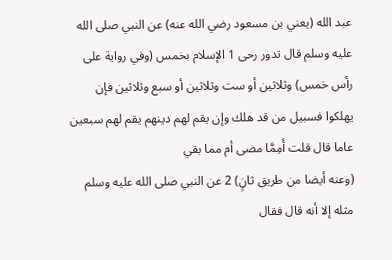عبد الله (يعني بن مسعود رضي الله عنه) عن النبي صلى الله عليه وسلم قال تدور رحى 1 الإسلام بخمس (وفي رواية على رأس خمس) وثلاثين أو ست وثلاثين أو سبع وثلاثين فإن يهلكوا فسبيل من قد هلك وإن يقم لهم دينهم يقم لهم سبعين عاما قال قلت أَمِمَّا مضى أم مما بقي
(وعنه أيضا من طريق ثانٍ) 2 عن النبي صلى الله عليه وسلم مثله إلا أنه قال فقال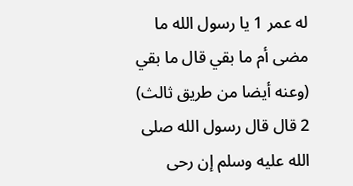له عمر 1 يا رسول الله ما مضى أم ما بقي قال ما بقي
(وعنه أيضا من طريق ثالث) 2 قال قال رسول الله صلى الله عليه وسلم إن رحى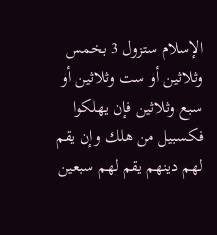الإسلام ستزول 3 بخمس وثلاثين أو ست وثلاثين أو سبع وثلاثين فإن يهلكوا فكسبيل من هلك وإن يقم لهم دينهم يقم لهم سبعين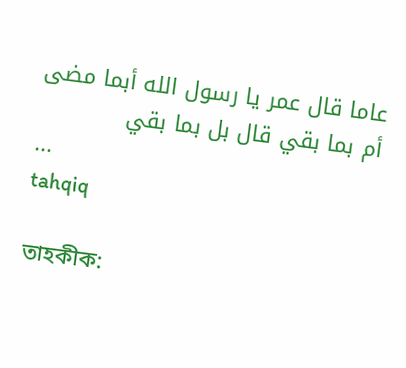عاما قال عمر يا رسول الله أبما مضى أم بما بقي قال بل بما بقي
...
tahqiq

তাহকীক: